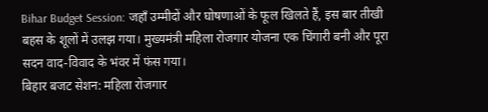Bihar Budget Session: जहाँ उम्मीदों और घोषणाओं के फूल खिलते हैं, इस बार तीखी बहस के शूलों में उलझ गया। मुख्यमंत्री महिला रोजगार योजना एक चिंगारी बनी और पूरा सदन वाद-विवाद के भंवर में फंस गया।
बिहार बजट सेशन: महिला रोजगार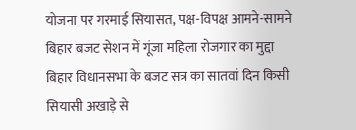योजना पर गरमाई सियासत, पक्ष-विपक्ष आमने-सामने
बिहार बजट सेशन में गूंजा महिला रोजगार का मुद्दा
बिहार विधानसभा के बजट सत्र का सातवां दिन किसी सियासी अखाड़े से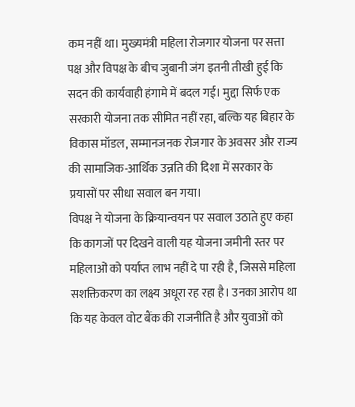कम नहीं था। मुख्यमंत्री महिला रोजगार योजना पर सत्ता पक्ष और विपक्ष के बीच जुबानी जंग इतनी तीखी हुई कि सदन की कार्यवाही हंगामे में बदल गई। मुद्दा सिर्फ एक सरकारी योजना तक सीमित नहीं रहा, बल्कि यह बिहार के विकास मॉडल, सम्मानजनक रोजगार के अवसर और राज्य की सामाजिक-आर्थिक उन्नति की दिशा में सरकार के प्रयासों पर सीधा सवाल बन गया।
विपक्ष ने योजना के क्रियान्वयन पर सवाल उठाते हुए कहा कि कागजों पर दिखने वाली यह योजना जमीनी स्तर पर महिलाओं को पर्याप्त लाभ नहीं दे पा रही है, जिससे महिला सशक्तिकरण का लक्ष्य अधूरा रह रहा है। उनका आरोप था कि यह केवल वोट बैंक की राजनीति है और युवाओं को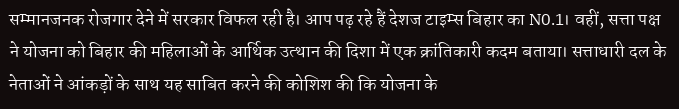सम्मानजनक रोजगार देने में सरकार विफल रही है। आप पढ़ रहे हैं देशज टाइम्स बिहार का N0.1। वहीं, सत्ता पक्ष ने योजना को बिहार की महिलाओं के आर्थिक उत्थान की दिशा में एक क्रांतिकारी कदम बताया। सत्ताधारी दल के नेताओं ने आंकड़ों के साथ यह साबित करने की कोशिश की कि योजना के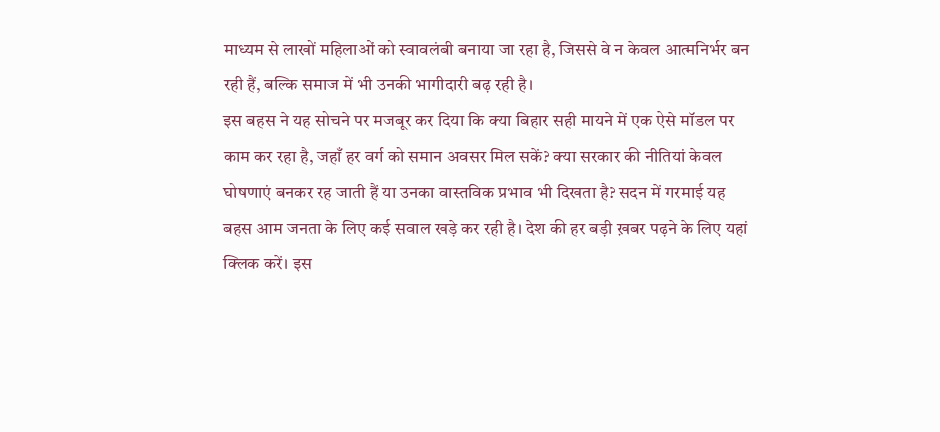माध्यम से लाखों महिलाओं को स्वावलंबी बनाया जा रहा है, जिससे वे न केवल आत्मनिर्भर बन रही हैं, बल्कि समाज में भी उनकी भागीदारी बढ़ रही है।
इस बहस ने यह सोचने पर मजबूर कर दिया कि क्या बिहार सही मायने में एक ऐसे मॉडल पर काम कर रहा है, जहाँ हर वर्ग को समान अवसर मिल सकें? क्या सरकार की नीतियां केवल घोषणाएं बनकर रह जाती हैं या उनका वास्तविक प्रभाव भी दिखता है? सदन में गरमाई यह बहस आम जनता के लिए कई सवाल खड़े कर रही है। देश की हर बड़ी ख़बर पढ़ने के लिए यहां क्लिक करें। इस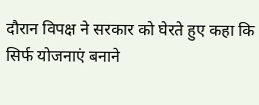दौरान विपक्ष ने सरकार को घेरते हुए कहा कि सिर्फ योजनाएं बनाने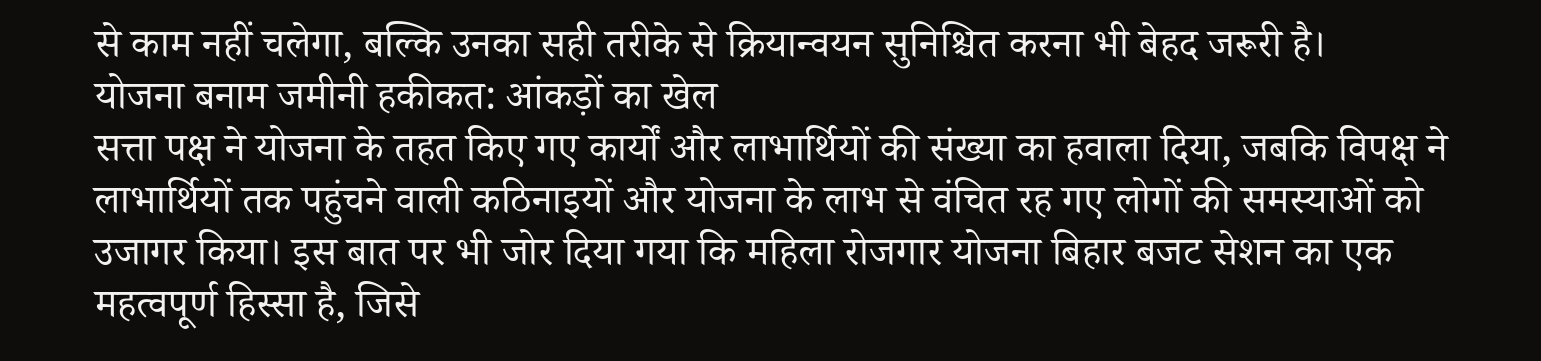से काम नहीं चलेगा, बल्कि उनका सही तरीके से क्रियान्वयन सुनिश्चित करना भी बेहद जरूरी है।
योजना बनाम जमीनी हकीकत: आंकड़ों का खेल
सत्ता पक्ष ने योजना के तहत किए गए कार्यों और लाभार्थियों की संख्या का हवाला दिया, जबकि विपक्ष ने लाभार्थियों तक पहुंचने वाली कठिनाइयों और योजना के लाभ से वंचित रह गए लोगों की समस्याओं को उजागर किया। इस बात पर भी जोर दिया गया कि महिला रोजगार योजना बिहार बजट सेशन का एक महत्वपूर्ण हिस्सा है, जिसे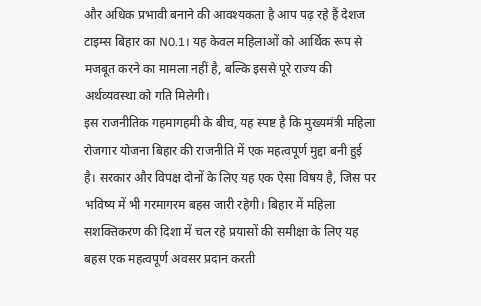और अधिक प्रभावी बनाने की आवश्यकता है आप पढ़ रहे हैं देशज टाइम्स बिहार का N0.1। यह केवल महिलाओं को आर्थिक रूप से मजबूत करने का मामला नहीं है, बल्कि इससे पूरे राज्य की अर्थव्यवस्था को गति मिलेगी।
इस राजनीतिक गहमागहमी के बीच, यह स्पष्ट है कि मुख्यमंत्री महिला रोजगार योजना बिहार की राजनीति में एक महत्वपूर्ण मुद्दा बनी हुई है। सरकार और विपक्ष दोनों के लिए यह एक ऐसा विषय है, जिस पर भविष्य में भी गरमागरम बहस जारी रहेगी। बिहार में महिला सशक्तिकरण की दिशा में चल रहे प्रयासों की समीक्षा के लिए यह बहस एक महत्वपूर्ण अवसर प्रदान करती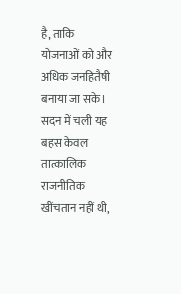है, ताकि योजनाओं को और अधिक जनहितैषी बनाया जा सके।
सदन में चली यह बहस केवल तात्कालिक राजनीतिक खींचतान नहीं थी,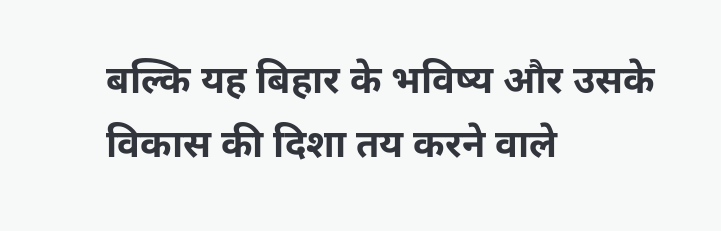बल्कि यह बिहार के भविष्य और उसके विकास की दिशा तय करने वाले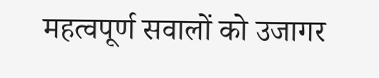महत्वपूर्ण सवालों को उजागर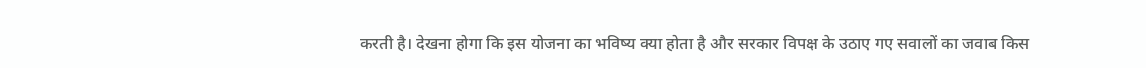करती है। देखना होगा कि इस योजना का भविष्य क्या होता है और सरकार विपक्ष के उठाए गए सवालों का जवाब किस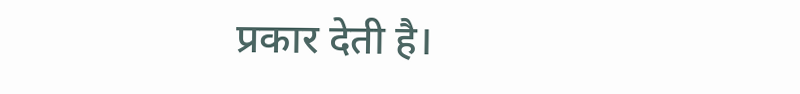प्रकार देती है।